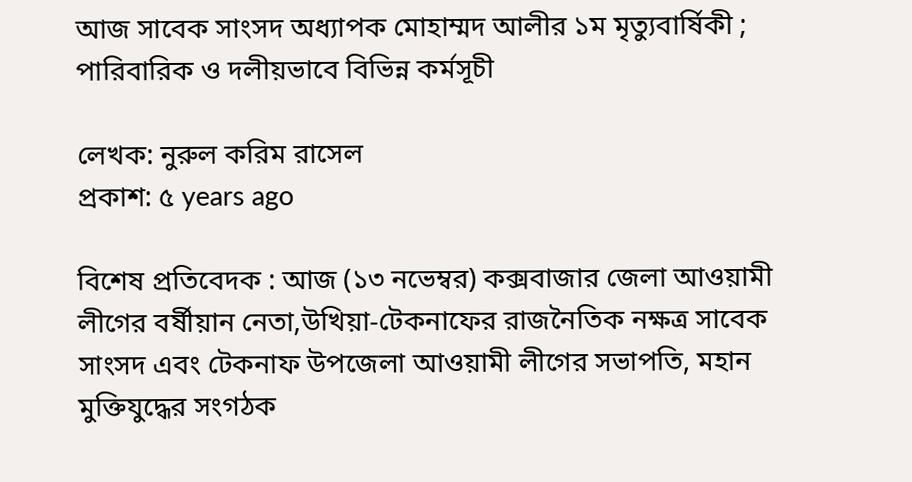আজ সাবেক সাংসদ অধ্যাপক মোহাম্মদ আলীর ১ম মৃত্যুবার্ষিকী ; পারিবারিক ও দলীয়ভাবে বিভিন্ন কর্মসূচী

লেখক: নুরুল করিম রাসেল
প্রকাশ: ৫ years ago

বিশেষ প্রতিবেদক : আজ (১৩ নভেম্বর) কক্সবাজার জেলা আওয়ামী লীগের বর্ষীয়ান নেতা,উখিয়া-টেকনাফের রাজনৈতিক নক্ষত্র সাবেক সাংসদ এবং টেকনাফ উপজেলা আওয়ামী লীগের সভাপতি, মহান মুক্তিযুদ্ধের সংগঠক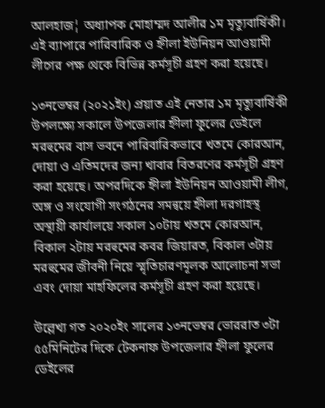আলহাজ¦ অধ্যাপক মোহাম্মদ আলীর ১ম মৃত্যুবার্ষিকী। এই ব্যাপারে পারিবারিক ও হ্নীলা ইউনিয়ন আওয়ামী লীগের পক্ষ থেকে বিভিন্ন কর্মসূচী গ্রহণ করা হয়েছে।

১৩নভেম্বর (২০২১ইং) প্রয়াত এই নেতার ১ম মৃত্যুবার্ষিকী উপলক্ষ্যে সকালে উপজেলার হ্নীলা ফুলের ডেইলে মরহুমের বাস ভবনে পারিবারিকভাবে খতমে কোরআন, দোয়া ও এতিমদের জন্য খাবার বিতরণের কর্মসূচী গ্রহণ করা হয়েছে। অপরদিকে হ্নীলা ইউনিয়ন আওয়ামী লীগ, অঙ্গ ও সংযোগী সংগঠনের সমন্বয়ে হ্নীলা দরগাহস্থ অস্থায়ী কার্যালয়ে সকাল ১০টায় খতমে কোরআন, বিকাল ২টায় মরহুমের কবর জিয়ারত, বিকাল ৩টায় মরহুমের জীবনী নিয়ে স্মৃতিচারণমূলক আলোচনা সভা এবং দোয়া মাহফিলের কর্মসূচী গ্রহণ করা হয়েছে।

উল্লেখ্য গত ২০২০ইং সালের ১৩নভেম্বর ভোররাত ৩টা ৫৫মিনিটের দিকে টেকনাফ উপজেলার হ্নীলা ফুলের ডেইলের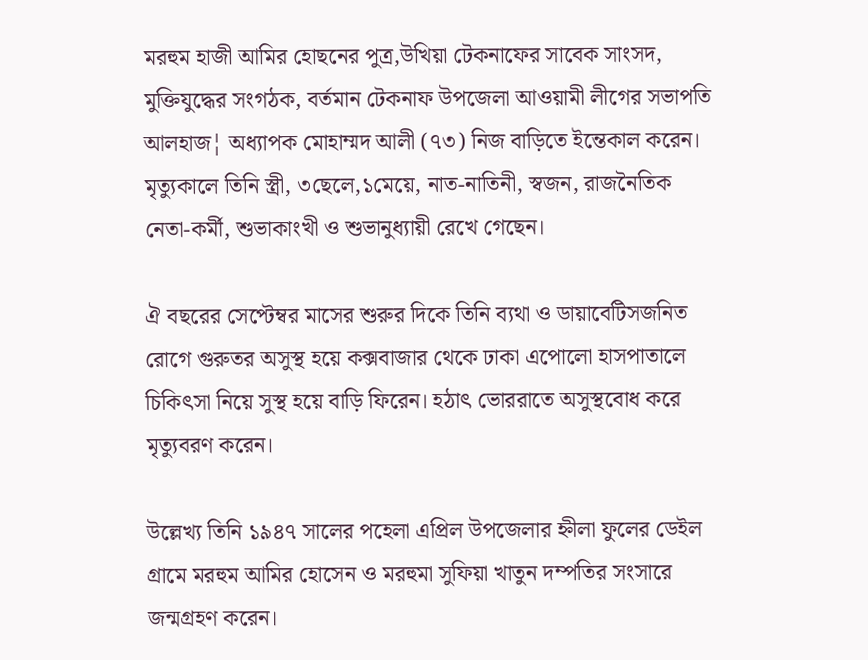মরহুম হাজী আমির হোছনের পুত্র,উখিয়া টেকনাফের সাবেক সাংসদ, মুক্তিযুদ্ধের সংগঠক, বর্তমান টেকনাফ উপজেলা আওয়ামী লীগের সভাপতি আলহাজ¦ অধ্যাপক মোহাম্মদ আলী (৭৩) নিজ বাড়িতে ইন্তেকাল করেন। মৃত্যুকালে তিনি স্ত্রী, ৩ছেলে,১মেয়ে, নাত-নাতিনী, স্বজন, রাজনৈতিক নেতা-কর্মী, শুভাকাংখী ও শুভানুধ্যায়ী রেখে গেছেন।

ঐ বছরের সেপ্টেম্বর মাসের শুরুর দিকে তিনি ব্যথা ও ডায়াবেটিসজনিত রোগে গুরুতর অসুস্থ হয়ে কক্সবাজার থেকে ঢাকা এপোলো হাসপাতালে চিকিৎসা নিয়ে সুস্থ হয়ে বাড়ি ফিরেন। হঠাৎ ভোররাতে অসুস্থবোধ করে মৃত্যুবরণ করেন।

উল্লেখ্য তিনি ১৯৪৭ সালের পহেলা এপ্রিল উপজেলার হ্নীলা ফুলের ডেইল গ্রামে মরহুম আমির হোসেন ও মরহুমা সুফিয়া খাতুন দম্পতির সংসারে জন্মগ্রহণ করেন।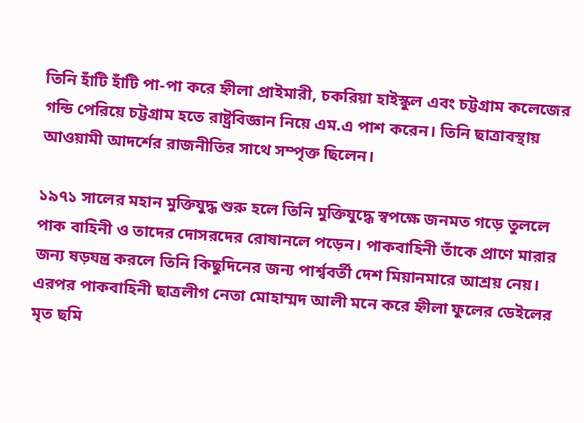তিনি হাঁটি হাঁটি পা-পা করে হ্নীলা প্রাইমারী, চকরিয়া হাইস্কুল এবং চট্টগ্রাম কলেজের গন্ডি পেরিয়ে চট্টগ্রাম হতে রাষ্ট্রবিজ্ঞান নিয়ে এম.এ পাশ করেন। তিনি ছাত্রাবস্থায় আওয়ামী আদর্শের রাজনীতির সাথে সম্পৃক্ত ছিলেন।

১৯৭১ সালের মহান মুক্তিযুদ্ধ শুরু হলে তিনি মুক্তিযুদ্ধে স্বপক্ষে জনমত গড়ে তুললে পাক বাহিনী ও তাদের দোসরদের রোষানলে পড়েন। পাকবাহিনী তাঁকে প্রাণে মারার জন্য ষড়যন্ত্র করলে তিনি কিছুদিনের জন্য পার্শ্ববর্তী দেশ মিয়ানমারে আশ্রয় নেয়। এরপর পাকবাহিনী ছাত্রলীগ নেতা মোহাম্মদ আলী মনে করে হ্নীলা ফুলের ডেইলের মৃত ছমি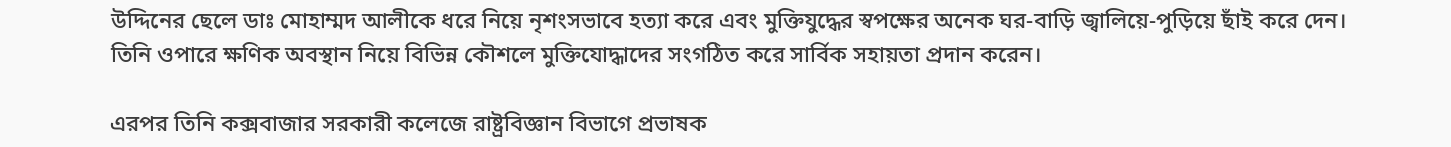উদ্দিনের ছেলে ডাঃ মোহাম্মদ আলীকে ধরে নিয়ে নৃশংসভাবে হত্যা করে এবং মুক্তিযুদ্ধের স্বপক্ষের অনেক ঘর-বাড়ি জ্বালিয়ে-পুড়িয়ে ছাঁই করে দেন। তিনি ওপারে ক্ষণিক অবস্থান নিয়ে বিভিন্ন কৌশলে মুক্তিযোদ্ধাদের সংগঠিত করে সার্বিক সহায়তা প্রদান করেন।

এরপর তিনি কক্সবাজার সরকারী কলেজে রাষ্ট্রবিজ্ঞান বিভাগে প্রভাষক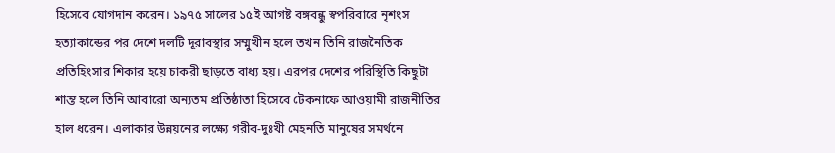হিসেবে যোগদান করেন। ১৯৭৫ সালের ১৫ই আগষ্ট বঙ্গবন্ধু স্বপরিবারে নৃশংস হত্যাকান্ডের পর দেশে দলটি দূরাবস্থার সম্মুখীন হলে তখন তিনি রাজনৈতিক প্রতিহিংসার শিকার হয়ে চাকরী ছাড়তে বাধ্য হয়। এরপর দেশের পরিস্থিতি কিছুটা শান্ত হলে তিনি আবারো অন্যতম প্রতিষ্ঠাতা হিসেবে টেকনাফে আওয়ামী রাজনীতির হাল ধরেন। এলাকার উন্নয়নের লক্ষ্যে গরীব-দুঃখী মেহনতি মানুষের সমর্থনে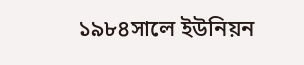১৯৮৪সালে ইউনিয়ন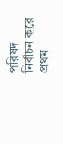পরিষদ নির্বাচন করে প্রথম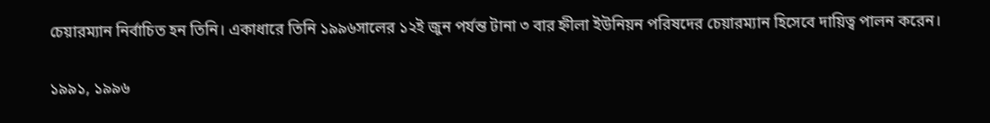চেয়ারম্যান নির্বাচিত হন তিনি। একাধারে তিনি ১৯৯৬সালের ১২ই জুন পর্যন্ত টানা ৩ বার হ্নীলা ইউনিয়ন পরিষদের চেয়ারম্যান হিসেবে দায়িত্ব পালন করেন।

১৯৯১, ১৯৯৬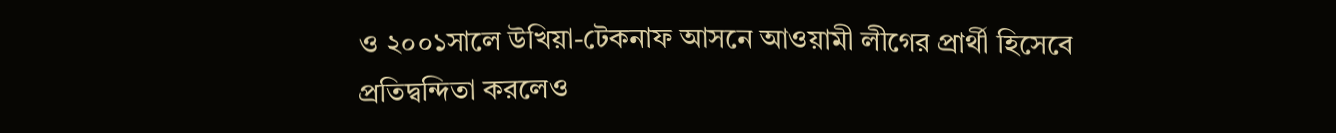ও ২০০১সালে উখিয়া-টেকনাফ আসনে আওয়ামী লীগের প্রার্থী হিসেবে প্রতিদ্বন্দিতা করলেও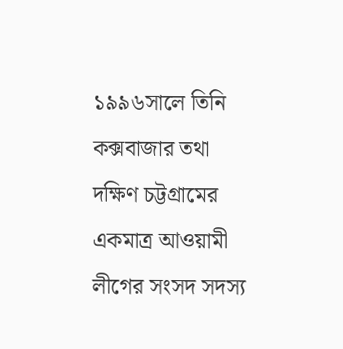১৯৯৬সালে তিনি কক্সবাজার তথা দক্ষিণ চট্টগ্রামের একমাত্র আওয়ামী লীগের সংসদ সদস্য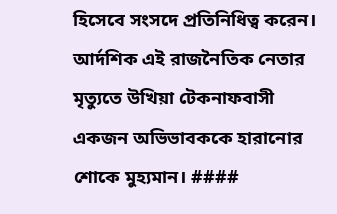হিসেবে সংসদে প্রতিনিধিত্ব করেন। আর্দশিক এই রাজনৈতিক নেতার মৃত্যুতে উখিয়া টেকনাফবাসী একজন অভিভাবককে হারানোর শোকে মুহ্যমান। ####